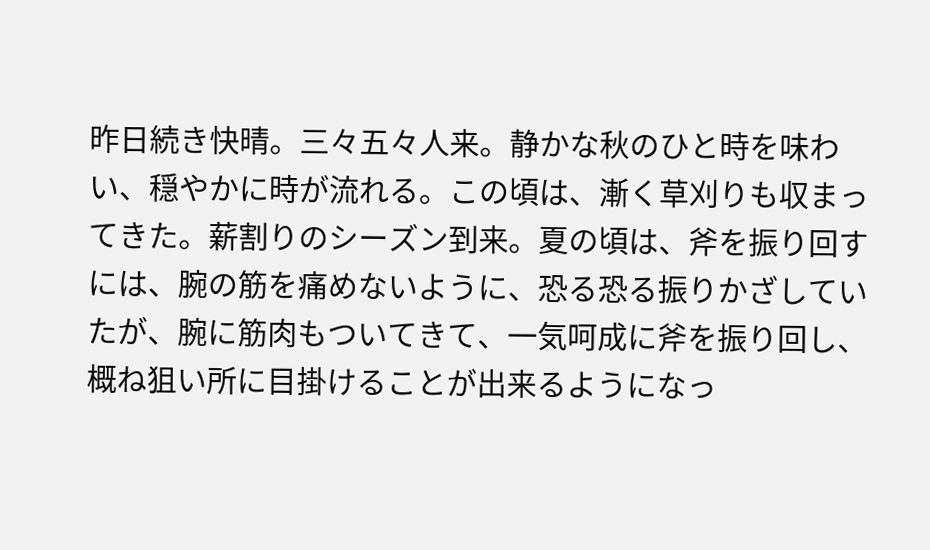昨日続き快晴。三々五々人来。静かな秋のひと時を味わい、穏やかに時が流れる。この頃は、漸く草刈りも収まってきた。薪割りのシーズン到来。夏の頃は、斧を振り回すには、腕の筋を痛めないように、恐る恐る振りかざしていたが、腕に筋肉もついてきて、一気呵成に斧を振り回し、概ね狙い所に目掛けることが出来るようになっ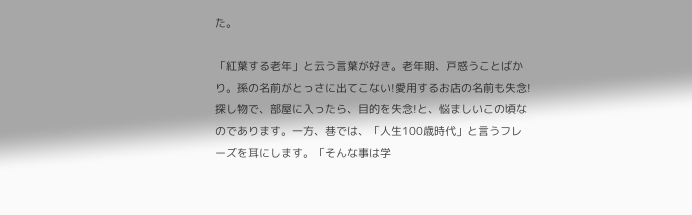た。

「紅葉する老年」と云う言葉が好き。老年期、戸惑うことばかり。孫の名前がとっさに出てこない!愛用するお店の名前も失念!探し物で、部屋に入ったら、目的を失念!と、悩ましいこの頃なのであります。一方、巷では、「人生100歳時代」と言うフレーズを耳にします。「そんな事は学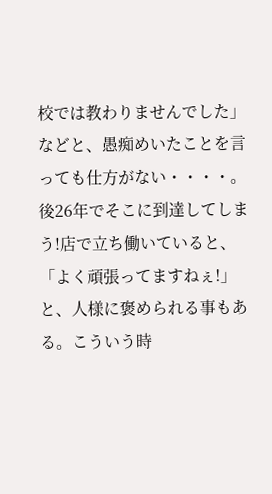校では教わりませんでした」などと、愚痴めいたことを言っても仕方がない・・・・。
後26年でそこに到達してしまう!店で立ち働いていると、「よく頑張ってますねぇ!」と、人様に褒められる事もある。こういう時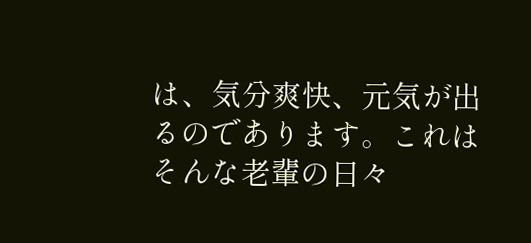は、気分爽快、元気が出るのであります。これはそんな老輩の日々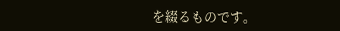を綴るものです。